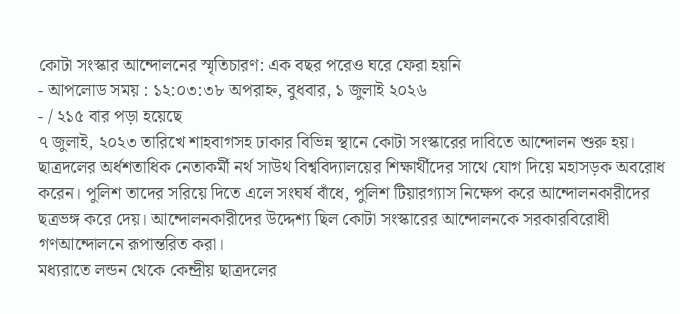কোটা সংস্কার আন্দোলনের স্মৃতিচারণ: এক বছর পরেও ঘরে ফেরা হয়নি
- আপলোড সময় : ১২:০৩:৩৮ অপরাহ্ন, বুধবার, ১ জুলাই ২০২৬
- / ২১৫ বার পড়া হয়েছে
৭ জুলাই, ২০২৩ তারিখে শাহবাগসহ ঢাকার বিভিন্ন স্থানে কোটা সংস্কারের দাবিতে আন্দোলন শুরু হয়। ছাত্রদলের অর্ধশতাধিক নেতাকর্মী নর্থ সাউথ বিশ্ববিদ্যালয়ের শিক্ষার্থীদের সাথে যোগ দিয়ে মহাসড়ক অবরোধ করেন। পুলিশ তাদের সরিয়ে দিতে এলে সংঘর্ষ বাঁধে, পুলিশ টিয়ারগ্যাস নিক্ষেপ করে আন্দোলনকারীদের ছত্রভঙ্গ করে দেয়। আন্দোলনকারীদের উদ্দেশ্য ছিল কোটা সংস্কারের আন্দোলনকে সরকারবিরোধী গণআন্দোলনে রূপান্তরিত করা।
মধ্যরাতে লন্ডন থেকে কেন্দ্রীয় ছাত্রদলের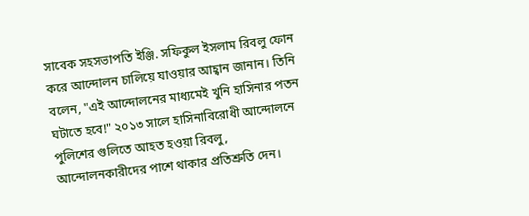সাবেক সহসভাপতি ইঞ্জি. সফিকুল ইসলাম রিবলু ফোন করে আন্দোলন চালিয়ে যাওয়ার আহ্বান জানান। তিনি বলেন, "এই আন্দোলনের মাধ্যমেই খুনি হাসিনার পতন ঘটাতে হবে!" ২০১৩ সালে হাসিনাবিরোধী আন্দোলনে পুলিশের গুলিতে আহত হওয়া রিবলু, আন্দোলনকারীদের পাশে থাকার প্রতিশ্রুতি দেন।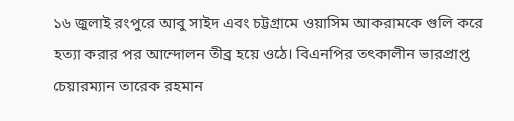১৬ জুলাই রংপুরে আবু সাইদ এবং চট্টগ্রামে ওয়াসিম আকরামকে গুলি করে হত্যা করার পর আন্দোলন তীব্র হয়ে ওঠে। বিএনপির তৎকালীন ভারপ্রাপ্ত চেয়ারম্যান তারেক রহমান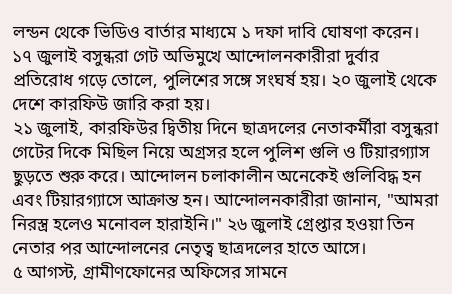লন্ডন থেকে ভিডিও বার্তার মাধ্যমে ১ দফা দাবি ঘোষণা করেন। ১৭ জুলাই বসুন্ধরা গেট অভিমুখে আন্দোলনকারীরা দুর্বার প্রতিরোধ গড়ে তোলে, পুলিশের সঙ্গে সংঘর্ষ হয়। ২০ জুলাই থেকে দেশে কারফিউ জারি করা হয়।
২১ জুলাই, কারফিউর দ্বিতীয় দিনে ছাত্রদলের নেতাকর্মীরা বসুন্ধরা গেটের দিকে মিছিল নিয়ে অগ্রসর হলে পুলিশ গুলি ও টিয়ারগ্যাস ছুড়তে শুরু করে। আন্দোলন চলাকালীন অনেকেই গুলিবিদ্ধ হন এবং টিয়ারগ্যাসে আক্রান্ত হন। আন্দোলনকারীরা জানান, "আমরা নিরস্ত্র হলেও মনোবল হারাইনি।" ২৬ জুলাই গ্রেপ্তার হওয়া তিন নেতার পর আন্দোলনের নেতৃত্ব ছাত্রদলের হাতে আসে।
৫ আগস্ট, গ্রামীণফোনের অফিসের সামনে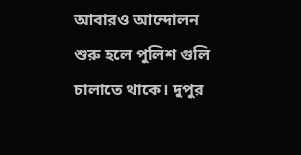আবারও আন্দোলন শুরু হলে পুলিশ গুলি চালাতে থাকে। দুপুর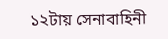১২টায় সেনাবাহিনী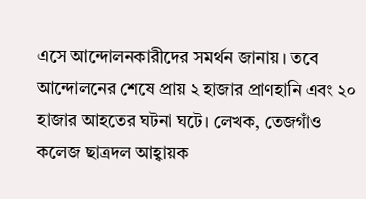এসে আন্দোলনকারীদের সমর্থন জানায়। তবে আন্দোলনের শেষে প্রায় ২ হাজার প্রাণহানি এবং ২০ হাজার আহতের ঘটনা ঘটে। লেখক, তেজগাঁও কলেজ ছাত্রদল আহ্বায়ক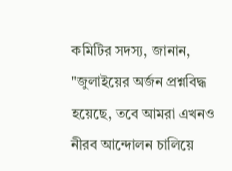কমিটির সদস্য, জানান, "জুলাইয়ের অর্জন প্রশ্নবিদ্ধ হয়েছে, তবে আমরা এখনও নীরব আন্দোলন চালিয়ে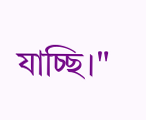যাচ্ছি।"